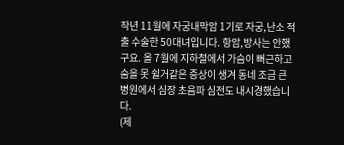작년 11월에 자궁내막암 1기로 자궁,난소 적출 수술한 50대녀입니다. 항암,방사는 안했구요. 올 7월에 지하철에서 가슴이 뻐근하고 숨을 못 쉴거같은 증상이 생겨 동네 조금 큰 병원에서 심장 초음파 심전도 내시경했습니다.
(제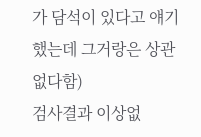가 담석이 있다고 얘기했는데 그거랑은 상관 없다함)
검사결과 이상없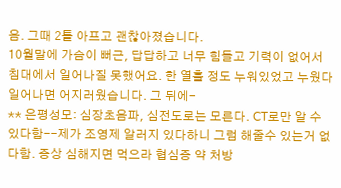음. 그때 2틀 아프고 괜찮아졌습니다.
10월말에 가슴이 뻐근, 답답하고 너무 힘들고 기력이 없어서 침대에서 일어나질 못했어요. 한 열흘 정도 누워있었고 누웠다 일어나면 어지러웠습니다. 그 뒤에-
** 은평성모: 심장초음파, 심전도로는 모른다. CT로만 알 수 있다함--제가 조영제 알러지 있다하니 그럼 해줄수 있는거 없다함. 증상 심해지면 먹으라 협심증 약 처방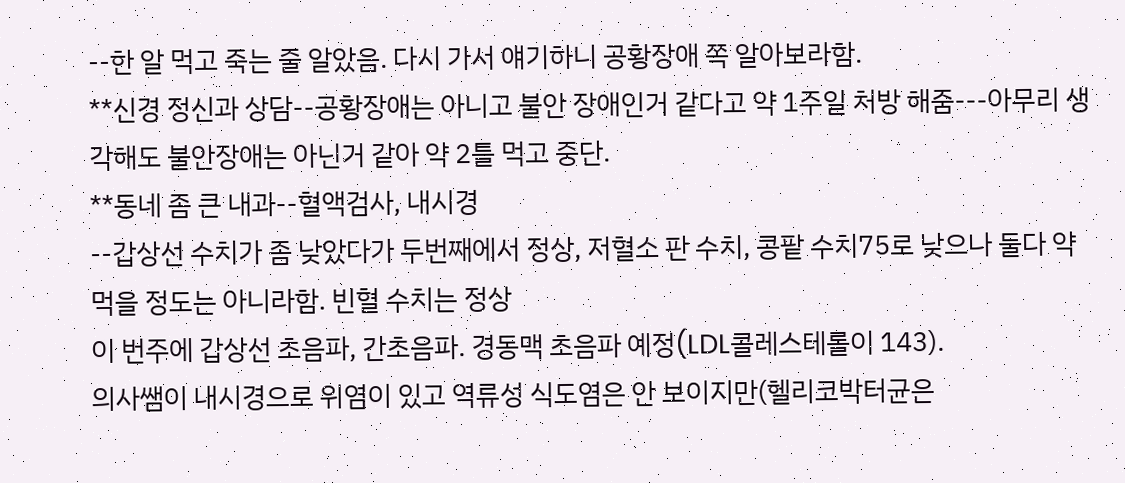--한 알 먹고 죽는 줄 알았음. 다시 가서 얘기하니 공황장애 쪽 알아보라함.
**신경 정신과 상담--공황장애는 아니고 불안 장애인거 같다고 약 1주일 처방 해줌---아무리 생각해도 불안장애는 아닌거 같아 약 2틀 먹고 중단.
**동네 좀 큰 내과--혈액검사, 내시경
--갑상선 수치가 좀 낮았다가 두번째에서 정상, 저혈소 판 수치, 콩팥 수치75로 낮으나 둘다 약 먹을 정도는 아니라함. 빈혈 수치는 정상
이 번주에 갑상선 초음파, 간초음파. 경동맥 초음파 예정(LDL콜레스테롤이 143).
의사쌤이 내시경으로 위염이 있고 역류성 식도염은 안 보이지만(헬리코박터균은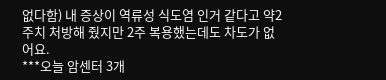없다함) 내 증상이 역류성 식도염 인거 같다고 약2주치 처방해 줬지만 2주 복용했는데도 차도가 없어요.
***오늘 암센터 3개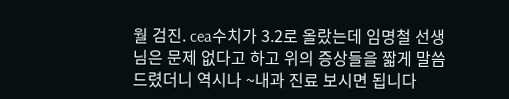월 검진. cea수치가 3.2로 올랐는데 임명철 선생님은 문제 없다고 하고 위의 증상들을 짧게 말씀드렸더니 역시나 ~내과 진료 보시면 됩니다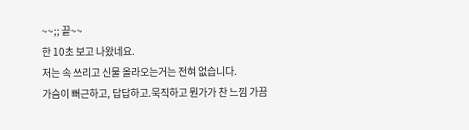~~;; 끝~~
한 10초 보고 나왔네요.
저는 속 쓰리고 신물 올라오는거는 전혀 없습니다.
가슴이 뻐근하고, 답답하고.묵직하고 뭔가가 찬 느낌 가끔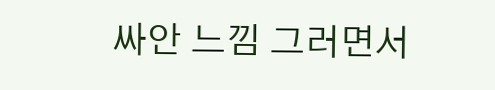싸안 느낌 그러면서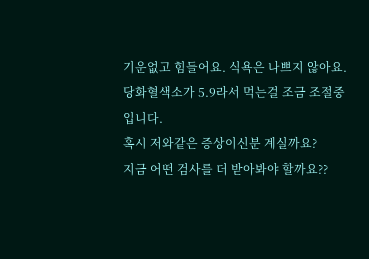기운없고 힘들어요. 식욕은 나쁘지 않아요.
당화혈색소가 5.9라서 먹는걸 조금 조절중입니다.
혹시 저와같은 증상이신분 계실까요?
지금 어떤 검사를 더 받아봐야 할까요??